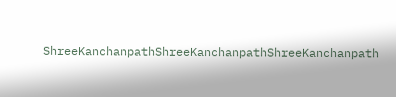ShreeKanchanpathShreeKanchanpathShreeKanchanpath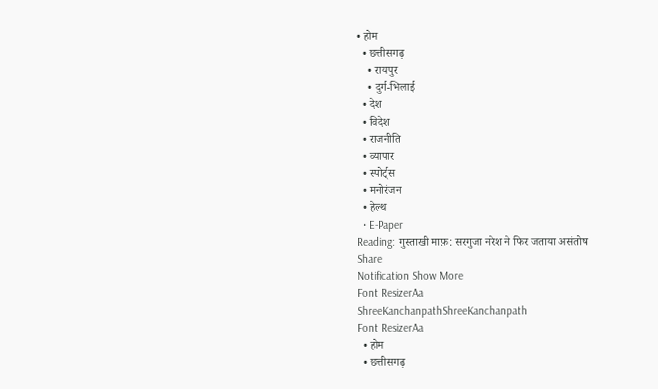• होम
  • छत्तीसगढ़
    • रायपुर
    • दुर्ग-भिलाई
  • देश
  • विदेश
  • राजनीति
  • व्यापार
  • स्पोर्ट्स
  • मनोरंजन
  • हेल्थ
  • E-Paper
Reading: गुस्ताखी माफ़: सरगुजा नरेश ने फिर जताया असंतोष
Share
Notification Show More
Font ResizerAa
ShreeKanchanpathShreeKanchanpath
Font ResizerAa
  • होम
  • छत्तीसगढ़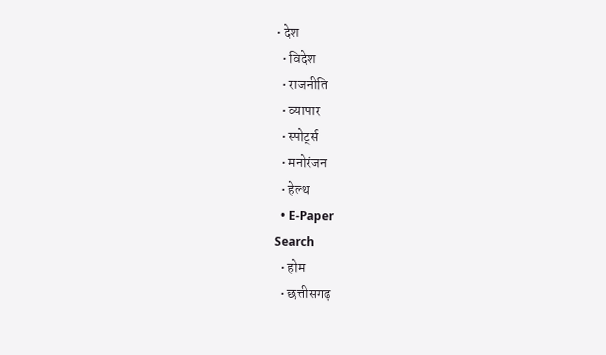• देश
  • विदेश
  • राजनीति
  • व्यापार
  • स्पोर्ट्स
  • मनोरंजन
  • हेल्थ
  • E-Paper
Search
  • होम
  • छत्तीसगढ़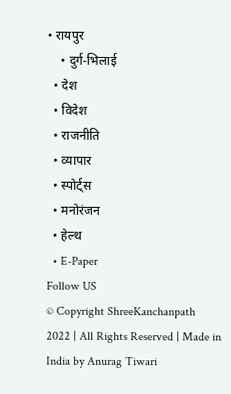• रायपुर
    • दुर्ग-भिलाई
  • देश
  • विदेश
  • राजनीति
  • व्यापार
  • स्पोर्ट्स
  • मनोरंजन
  • हेल्थ
  • E-Paper
Follow US
© Copyright ShreeKanchanpath 2022 | All Rights Reserved | Made in India by Anurag Tiwari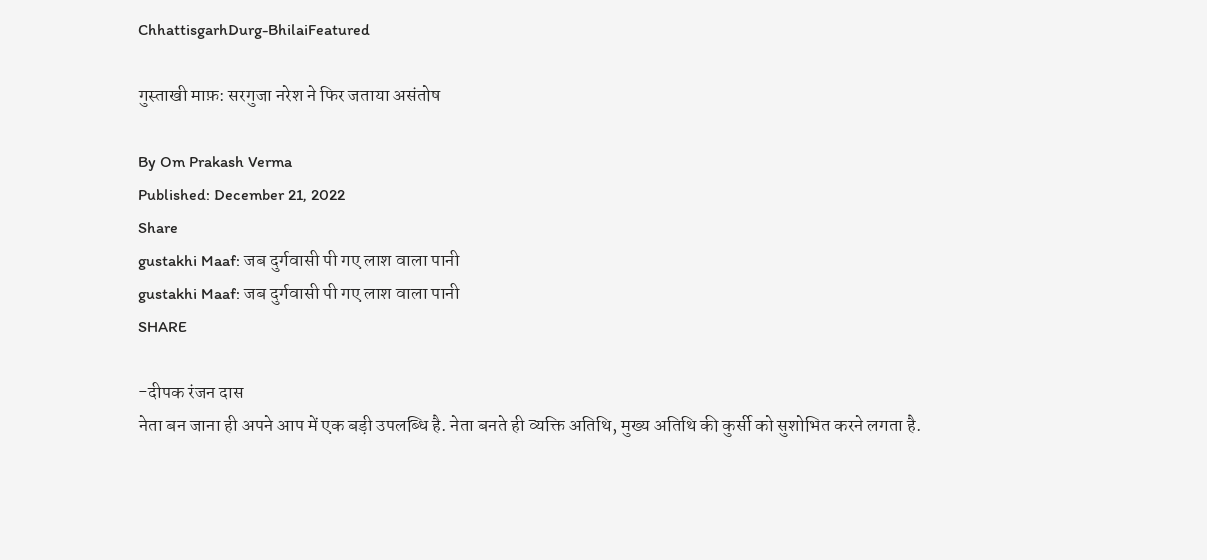ChhattisgarhDurg-BhilaiFeatured

गुस्ताखी माफ़: सरगुजा नरेश ने फिर जताया असंतोष

By Om Prakash Verma
Published: December 21, 2022
Share
gustakhi Maaf: जब दुर्गवासी पी गए लाश वाला पानी
gustakhi Maaf: जब दुर्गवासी पी गए लाश वाला पानी
SHARE

-दीपक रंजन दास
नेता बन जाना ही अपने आप में एक बड़ी उपलब्धि है. नेता बनते ही व्यक्ति अतिथि, मुख्य अतिथि की कुर्सी को सुशोभित करने लगता है.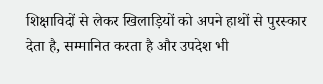शिक्षाविदों से लेकर खिलाड़ियों को अपने हाथों से पुरस्कार देता है, सम्मानित करता है और उपदेश भी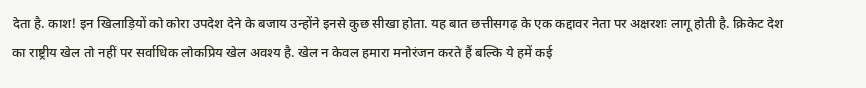देता है. काश! इन खिलाड़ियों को कोरा उपदेश देने के बजाय उन्होंने इनसे कुछ सीखा होता. यह बात छत्तीसगढ़ के एक कद्दावर नेता पर अक्षरशः लागू होती है. क्रिकेट देश का राष्ट्रीय खेल तो नहीं पर सर्वाधिक लोकप्रिय खेल अवश्य है. खेल न केवल हमारा मनोरंजन करते हैं बल्कि ये हमें कई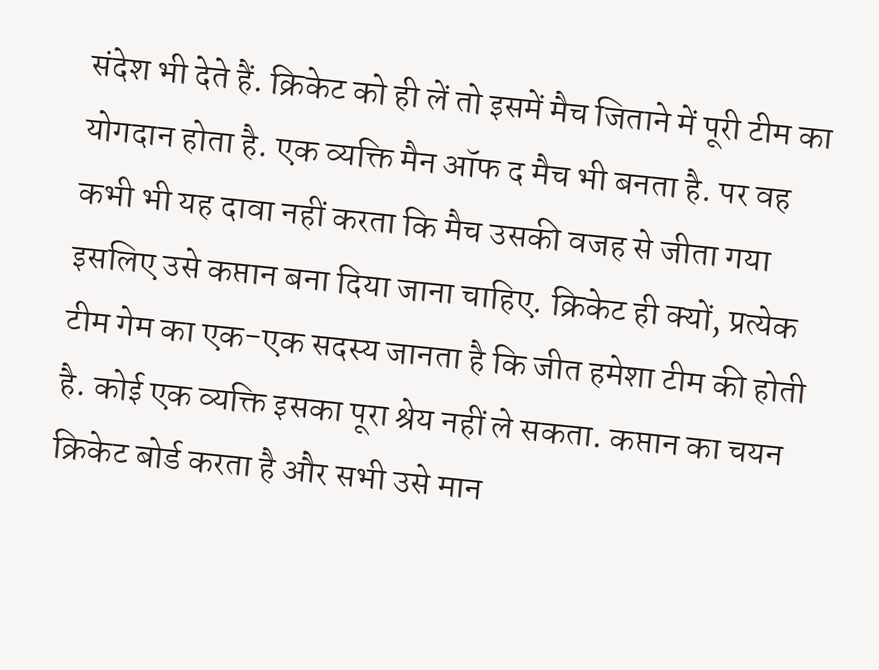संदेश भी देते हैं. क्रिकेट को ही लें तो इसमें मैच जिताने में पूरी टीम का योगदान होता है. एक व्यक्ति मैन ऑफ द मैच भी बनता है. पर वह कभी भी यह दावा नहीं करता कि मैच उसकी वजह से जीता गया इसलिए उसे कप्तान बना दिया जाना चाहिए. क्रिकेट ही क्यों, प्रत्येक टीम गेम का एक-एक सदस्य जानता है कि जीत हमेशा टीम की होती है. कोई एक व्यक्ति इसका पूरा श्रेय नहीं ले सकता. कप्तान का चयन क्रिकेट बोर्ड करता है और सभी उसे मान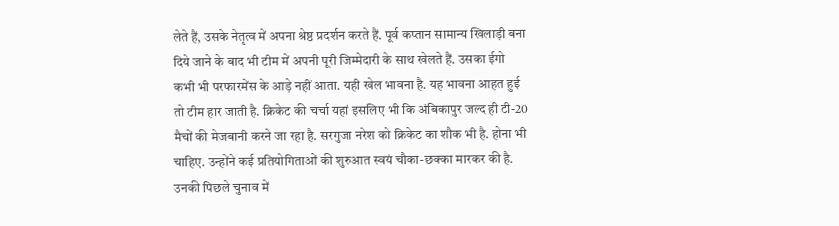लेते हैं, उसके नेतृत्व में अपना श्रेष्ठ प्रदर्शन करते हैं. पूर्व कप्तान सामान्य खिलाड़ी बना दिये जाने के बाद भी टीम में अपनी पूरी जिम्मेदारी के साथ खेलते हैं. उसका ईगो कभी भी परफारमेंस के आड़े नहीं आता. यही खेल भावना है. यह भावना आहत हुई तो टीम हार जाती है. क्रिकेट की चर्चा यहां इसलिए भी कि अंबिकापुर जल्द ही टी-20 मैचों की मेजबानी करने जा रहा है. सरगुजा नरेश को क्रिकेट का शौक भी है. होना भी चाहिए. उन्होंने कई प्रतियोगिताओं की शुरुआत स्वयं चौका-छक्का मारकर की है. उनकी पिछले चुनाव में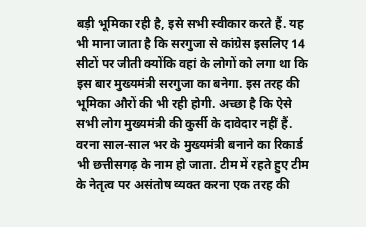बड़ी भूमिका रही है, इसे सभी स्वीकार करते हैं. यह भी माना जाता है कि सरगुजा से कांग्रेस इसलिए 14 सीटों पर जीती क्योंकि वहां के लोगों को लगा था कि इस बार मुख्यमंत्री सरगुजा का बनेगा. इस तरह की भूमिका औरों की भी रही होगी. अच्छा है कि ऐसे सभी लोग मुख्यमंत्री की कुर्सी के दावेदार नहीं हैं. वरना साल-साल भर के मुख्यमंत्री बनाने का रिकार्ड भी छत्तीसगढ़ के नाम हो जाता. टीम में रहते हुए टीम के नेतृत्व पर असंतोष व्यक्त करना एक तरह की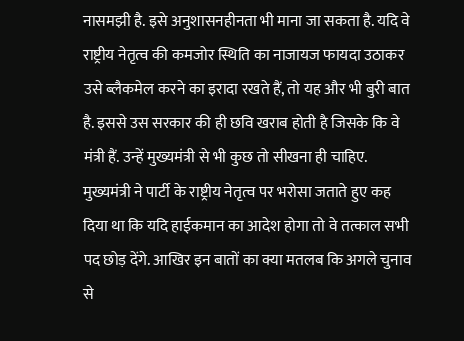नासमझी है. इसे अनुशासनहीनता भी माना जा सकता है. यदि वे राष्ट्रीय नेतृत्व की कमजोर स्थिति का नाजायज फायदा उठाकर उसे ब्लैकमेल करने का इरादा रखते हैं, तो यह और भी बुरी बात है. इससे उस सरकार की ही छवि खराब होती है जिसके कि वे मंत्री हैं. उन्हें मुख्यमंत्री से भी कुछ तो सीखना ही चाहिए. मुख्यमंत्री ने पार्टी के राष्ट्रीय नेतृत्व पर भरोसा जताते हुए कह दिया था कि यदि हाईकमान का आदेश होगा तो वे तत्काल सभी पद छोड़ देंगे. आखिर इन बातों का क्या मतलब कि अगले चुनाव से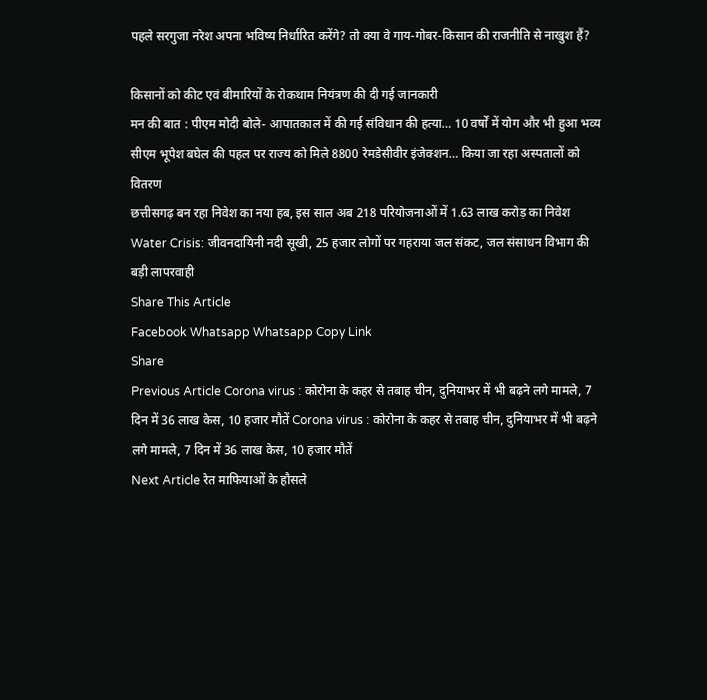पहले सरगुजा नरेश अपना भविष्य निर्धारित करेंगे? तो क्या वे गाय-गोबर-किसान की राजनीति से नाखुश हैं?

किसानों को कीट एवं बीमारियों के रोकथाम नियंत्रण की दी गई जानकारी
मन की बात : पीएम मोदी बोले- आपातकाल में की गई संविधान की हत्या… 10 वर्षों में योग और भी हुआ भव्य
सीएम भूपेश बघेल की पहल पर राज्य को मिले 8800 रेमडेसीवीर इंजेक्शन… किया जा रहा अस्पतालों को वितरण
छत्तीसगढ़ बन रहा निवेश का नया हब, इस साल अब 218 परियोजनाओं में 1.63 लाख करोड़ का निवेश
Water Crisis: जीवनदायिनी नदी सूखी, 25 हजार लोगों पर गहराया जल संकट, जल संसाधन विभाग की बड़ी लापरवाही
Share This Article
Facebook Whatsapp Whatsapp Copy Link
Share
Previous Article Corona virus : कोरोना के कहर से तबाह चीन, दुनियाभर में भी बढ़ने लगे मामले, 7 दिन में 36 लाख केस, 10 हजार मौतें Corona virus : कोरोना के कहर से तबाह चीन, दुनियाभर में भी बढ़ने लगे मामले, 7 दिन में 36 लाख केस, 10 हजार मौतें
Next Article रेत माफियाओं के हौसले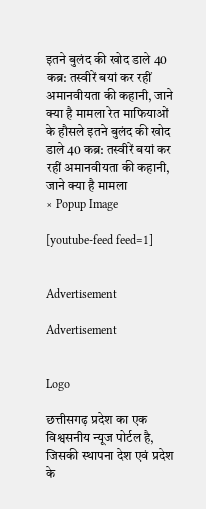इतने बुलंद की खोद डाले 40 कब्र: तस्वीरें बयां कर रहीं अमानवीयता की कहानी, जाने क्या है मामला रेत माफियाओं के हौसले इतने बुलंद की खोद डाले 40 कब्र: तस्वीरें बयां कर रहीं अमानवीयता की कहानी, जाने क्या है मामला
× Popup Image

[youtube-feed feed=1]


Advertisement

Advertisement


Logo

छत्तीसगढ़ प्रदेश का एक विश्वसनीय न्यूज पोर्टल है, जिसकी स्थापना देश एवं प्रदेश के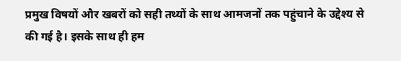प्रमुख विषयों और खबरों को सही तथ्यों के साथ आमजनों तक पहुंचाने के उद्देश्य से की गई है। इसके साथ ही हम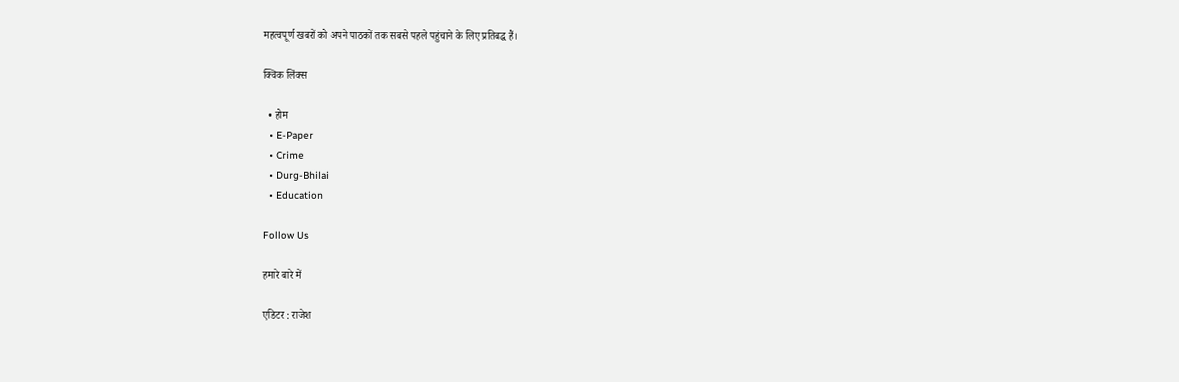महत्वपूर्ण खबरों को अपने पाठकों तक सबसे पहले पहुंचाने के लिए प्रतिबद्ध हैं।

क्विक लिंक्स

  • होम
  • E-Paper
  • Crime
  • Durg-Bhilai
  • Education

Follow Us

हमारे बारे में

एडिटर : राजेश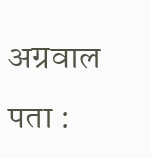अग्रवाल
पता :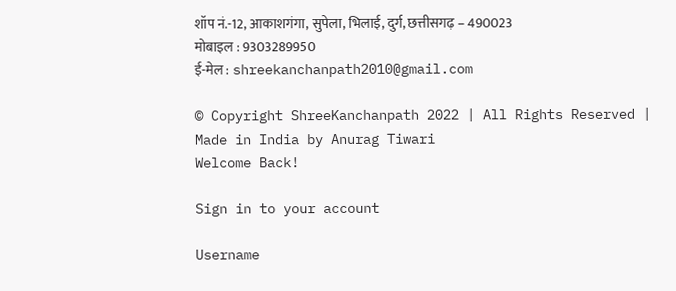शॉप नं.-12, आकाशगंगा, सुपेला, भिलाई, दुर्ग, छत्तीसगढ़ – 490023
मोबाइल : 9303289950
ई-मेल : shreekanchanpath2010@gmail.com

© Copyright ShreeKanchanpath 2022 | All Rights Reserved | Made in India by Anurag Tiwari
Welcome Back!

Sign in to your account

Username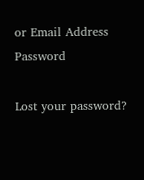or Email Address
Password

Lost your password?